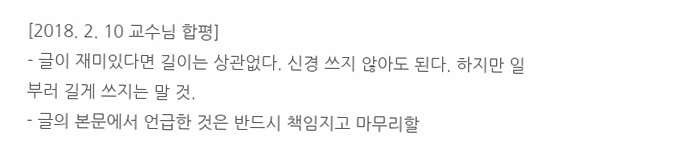[2018. 2. 10 교수님 합평]
- 글이 재미있다면 길이는 상관없다. 신경 쓰지 않아도 된다. 하지만 일부러 길게 쓰지는 말 것.
- 글의 본문에서 언급한 것은 반드시 책임지고 마무리할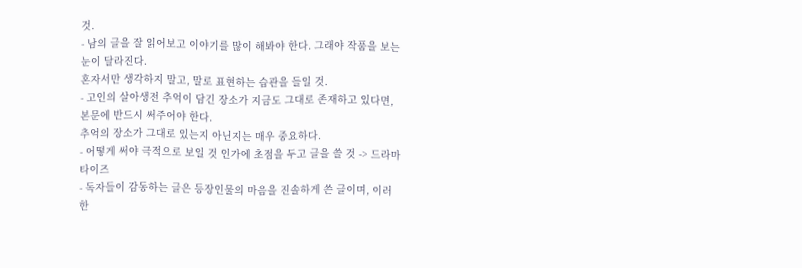것.
- 남의 글을 잘 읽어보고 이야기를 많이 해봐야 한다. 그래야 작품을 보는 눈이 달라진다.
혼자서만 생각하지 말고, 말로 표현하는 습관을 들일 것.
- 고인의 살아생전 추억이 담긴 장소가 지금도 그대로 존재하고 있다면, 본문에 반드시 써주어야 한다.
추억의 장소가 그대로 있는지 아닌지는 매우 중요하다.
- 어떻게 써야 극적으로 보일 것 인가에 초점을 두고 글을 쓸 것 -> 드라마 타이즈
- 독자들이 감동하는 글은 등장인물의 마음을 진솔하게 쓴 글이며, 이러한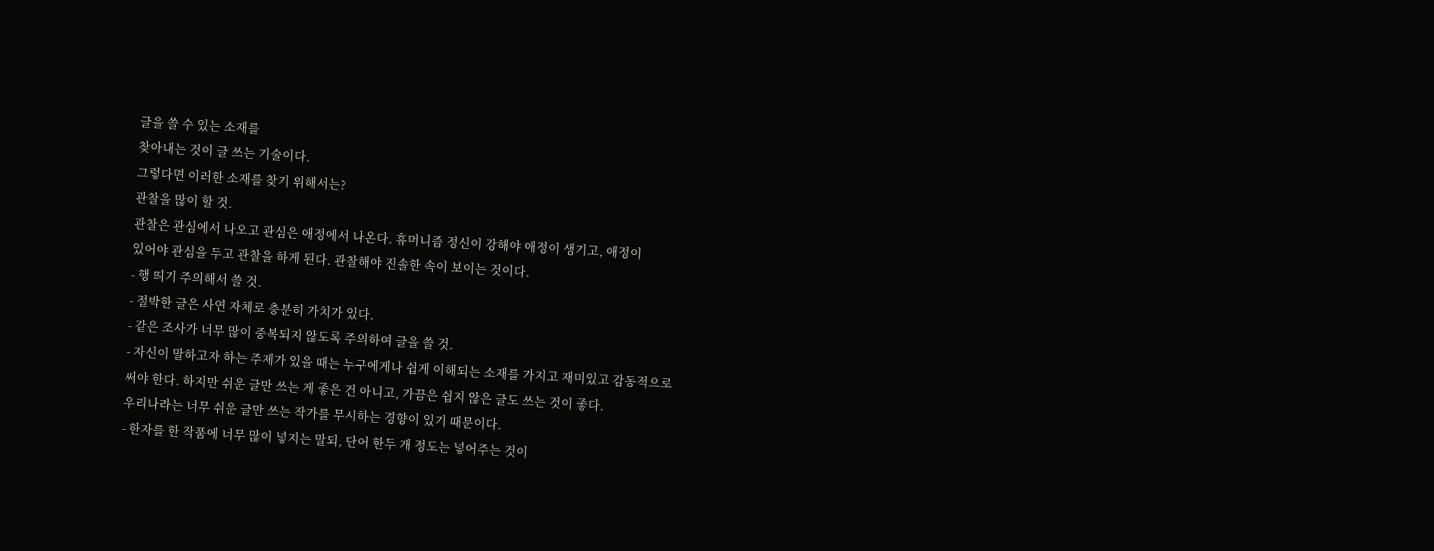글을 쓸 수 있는 소재를
찾아내는 것이 글 쓰는 기술이다.
그렇다면 이러한 소재를 찾기 위해서는?
관찰을 많이 할 것.
관찰은 관심에서 나오고 관심은 애정에서 나온다. 휴머니즘 정신이 강해야 애정이 생기고, 애정이
있어야 관심을 두고 관찰을 하게 된다. 관찰해야 진솔한 속이 보이는 것이다.
- 행 띄기 주의해서 쓸 것.
- 절박한 글은 사연 자체로 충분히 가치가 있다.
- 같은 조사가 너무 많이 중복되지 않도록 주의하여 글을 쓸 것.
- 자신이 말하고자 하는 주제가 있을 때는 누구에게나 쉽게 이해되는 소재를 가지고 재미있고 감동적으로
써야 한다. 하지만 쉬운 글만 쓰는 게 좋은 건 아니고, 가끔은 쉽지 않은 글도 쓰는 것이 좋다.
우리나라는 너무 쉬운 글만 쓰는 작가를 무시하는 경향이 있기 때문이다.
- 한자를 한 작품에 너무 많이 넣지는 말되, 단어 한두 개 정도는 넣어주는 것이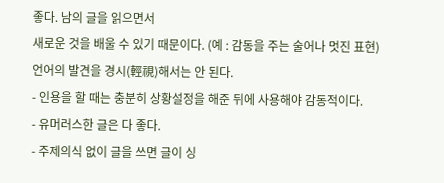좋다. 남의 글을 읽으면서
새로운 것을 배울 수 있기 때문이다. (예 : 감동을 주는 술어나 멋진 표현)
언어의 발견을 경시(輕視)해서는 안 된다.
- 인용을 할 때는 충분히 상황설정을 해준 뒤에 사용해야 감동적이다.
- 유머러스한 글은 다 좋다.
- 주제의식 없이 글을 쓰면 글이 싱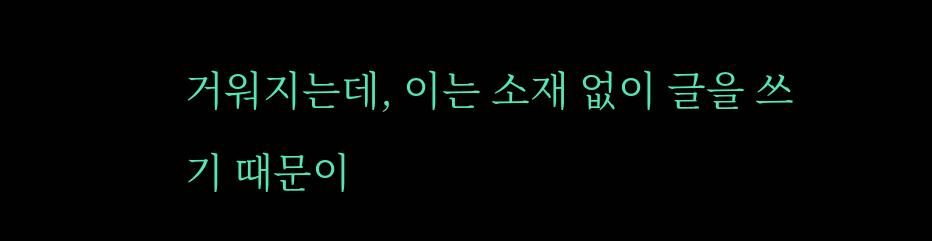거워지는데, 이는 소재 없이 글을 쓰기 때문이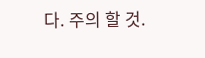다. 주의 할 것.